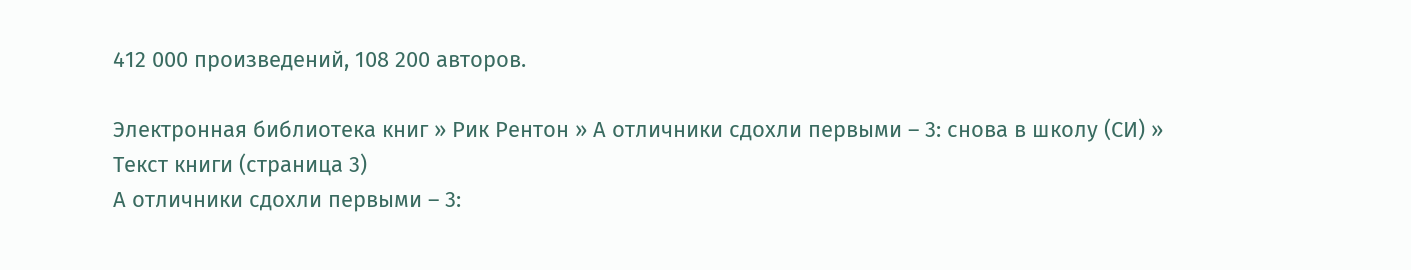412 000 произведений, 108 200 авторов.

Электронная библиотека книг » Рик Рентон » А отличники сдохли первыми – 3: снова в школу (СИ) » Текст книги (страница 3)
А отличники сдохли первыми – 3: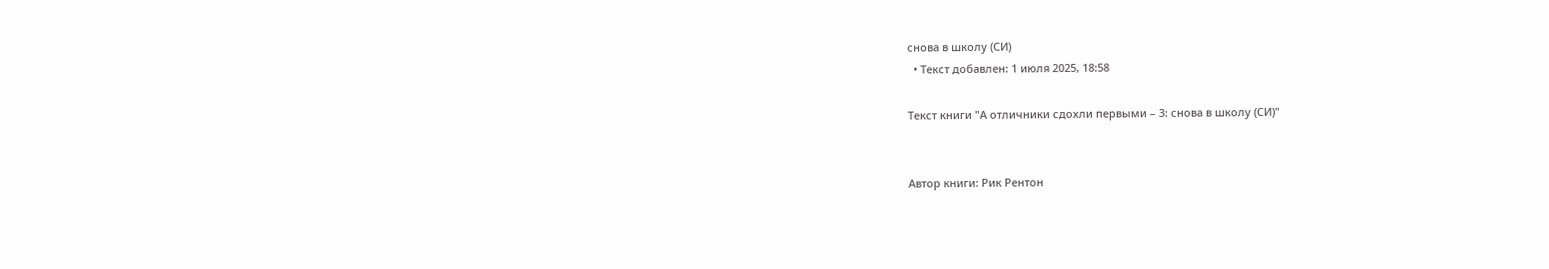снова в школу (СИ)
  • Текст добавлен: 1 июля 2025, 18:58

Текст книги "А отличники сдохли первыми – 3: снова в школу (СИ)"


Автор книги: Рик Рентон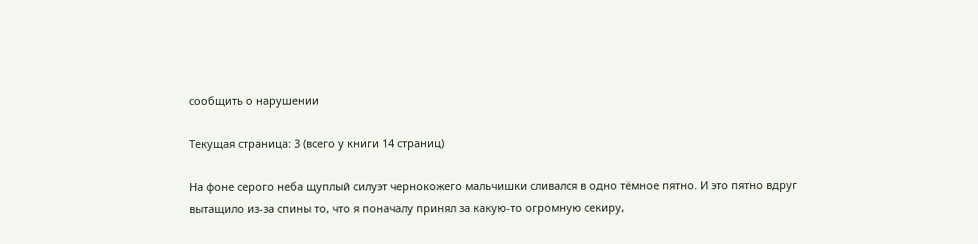сообщить о нарушении

Текущая страница: 3 (всего у книги 14 страниц)

На фоне серого неба щуплый силуэт чернокожего мальчишки сливался в одно тёмное пятно. И это пятно вдруг вытащило из-за спины то, что я поначалу принял за какую-то огромную секиру,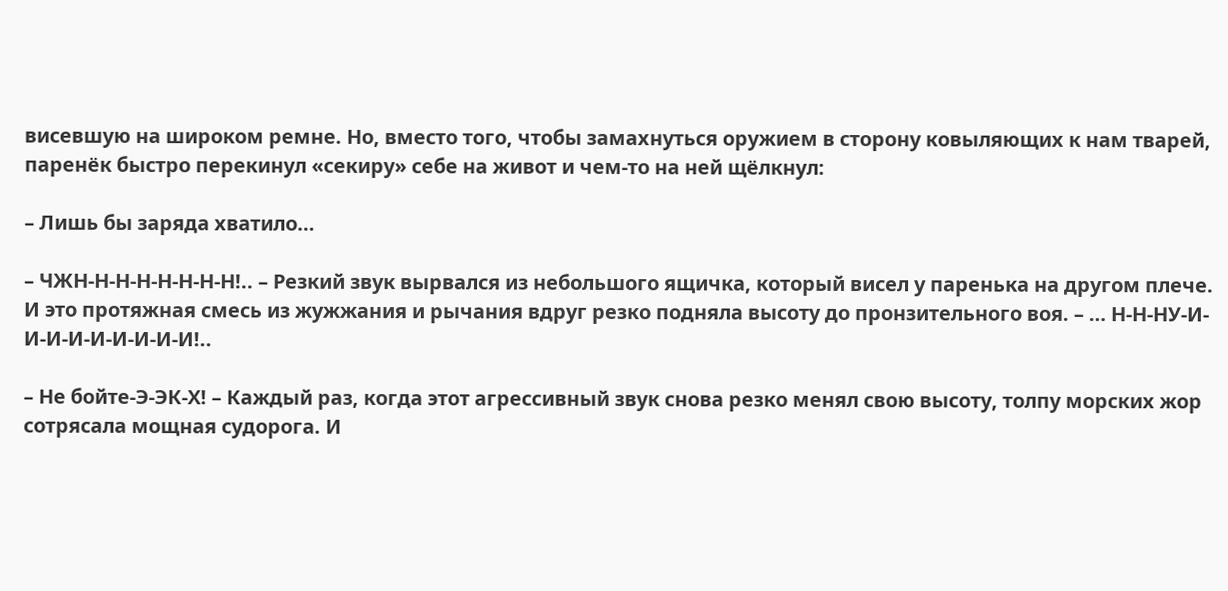висевшую на широком ремне. Но, вместо того, чтобы замахнуться оружием в сторону ковыляющих к нам тварей, паренёк быстро перекинул «секиру» себе на живот и чем-то на ней щёлкнул:

– Лишь бы заряда хватило…

– ЧЖН-Н-Н-Н-Н-Н-Н-Н!.. – Резкий звук вырвался из небольшого ящичка, который висел у паренька на другом плече. И это протяжная смесь из жужжания и рычания вдруг резко подняла высоту до пронзительного воя. – … Н-Н-НУ-И-И-И-И-И-И-И-И-И!..

– Не бойте-Э-ЭК-Х! – Каждый раз, когда этот агрессивный звук снова резко менял свою высоту, толпу морских жор сотрясала мощная судорога. И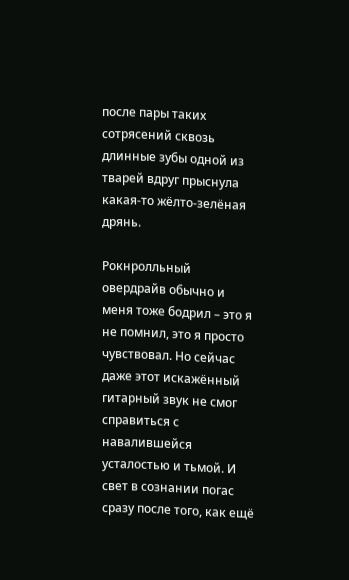после пары таких сотрясений сквозь длинные зубы одной из тварей вдруг прыснула какая-то жёлто-зелёная дрянь.

Рокнролльный овердрайв обычно и меня тоже бодрил – это я не помнил, это я просто чувствовал. Но сейчас даже этот искажённый гитарный звук не смог справиться с навалившейся усталостью и тьмой. И свет в сознании погас сразу после того, как ещё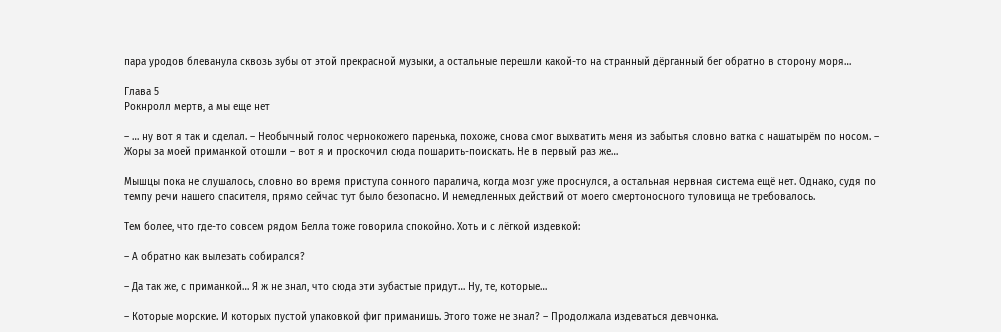пара уродов блеванула сквозь зубы от этой прекрасной музыки, а остальные перешли какой-то на странный дёрганный бег обратно в сторону моря…

Глава 5
Рокнролл мертв, а мы еще нет

– … ну вот я так и сделал. – Необычный голос чернокожего паренька, похоже, снова смог выхватить меня из забытья словно ватка с нашатырём по носом. – Жоры за моей приманкой отошли – вот я и проскочил сюда пошарить-поискать. Не в первый раз же…

Мышцы пока не слушалось, словно во время приступа сонного паралича, когда мозг уже проснулся, а остальная нервная система ещё нет. Однако, судя по темпу речи нашего спасителя, прямо сейчас тут было безопасно. И немедленных действий от моего смертоносного туловища не требовалось.

Тем более, что где-то совсем рядом Белла тоже говорила спокойно. Хоть и с лёгкой издевкой:

– А обратно как вылезать собирался?

– Да так же, с приманкой… Я ж не знал, что сюда эти зубастые придут… Ну, те, которые…

– Которые морские. И которых пустой упаковкой фиг приманишь. Этого тоже не знал? – Продолжала издеваться девчонка.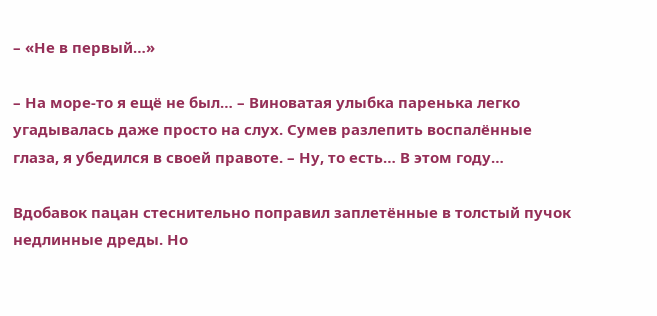– «Не в первый…»

– На море-то я ещё не был… – Виноватая улыбка паренька легко угадывалась даже просто на слух. Сумев разлепить воспалённые глаза, я убедился в своей правоте. – Ну, то есть… В этом году…

Вдобавок пацан стеснительно поправил заплетённые в толстый пучок недлинные дреды. Но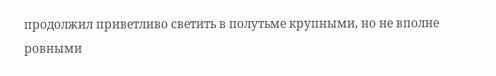продолжил приветливо светить в полутьме крупными, но не вполне ровными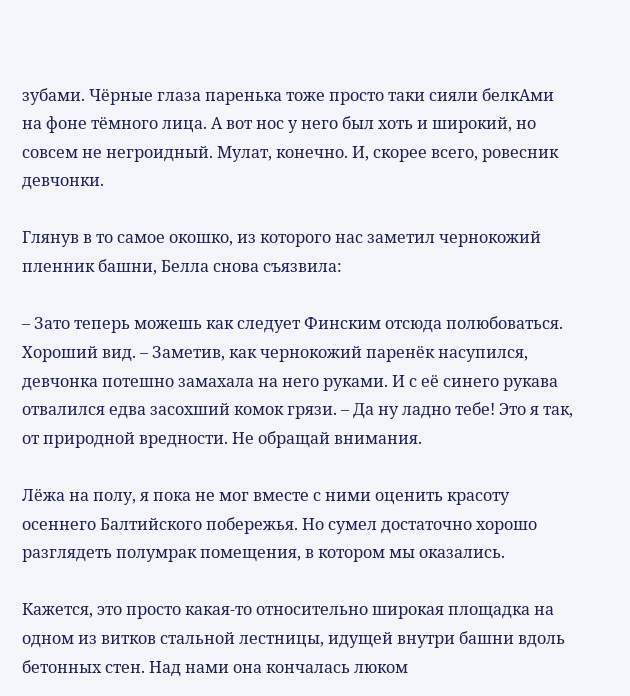зубами. Чёрные глаза паренька тоже просто таки сияли белкАми на фоне тёмного лица. А вот нос у него был хоть и широкий, но совсем не негроидный. Мулат, конечно. И, скорее всего, ровесник девчонки.

Глянув в то самое окошко, из которого нас заметил чернокожий пленник башни, Белла снова съязвила:

– Зато теперь можешь как следует Финским отсюда полюбоваться. Хороший вид. – Заметив, как чернокожий паренёк насупился, девчонка потешно замахала на него руками. И с её синего рукава отвалился едва засохший комок грязи. – Да ну ладно тебе! Это я так, от природной вредности. Не обращай внимания.

Лёжа на полу, я пока не мог вместе с ними оценить красоту осеннего Балтийского побережья. Но сумел достаточно хорошо разглядеть полумрак помещения, в котором мы оказались.

Кажется, это просто какая-то относительно широкая площадка на одном из витков стальной лестницы, идущей внутри башни вдоль бетонных стен. Над нами она кончалась люком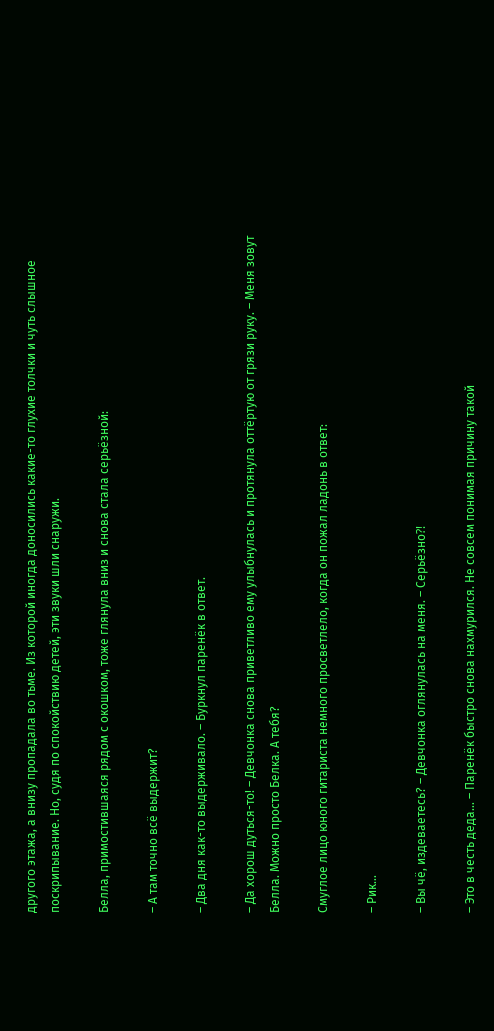другого этажа, а внизу пропадала во тьме. Из которой иногда доносились какие-то глухие толчки и чуть слышное поскрипывание. Но, судя по спокойствию детей, эти звуки шли снаружи.

Белла, примостившаяся рядом с окошком, тоже глянула вниз и снова стала серьёзной:

– А там точно всё выдержит?

– Два дня как-то выдерживало. – Буркнул паренёк в ответ.

– Да хорош дуться-то! – Девчонка снова приветливо ему улыбнулась и протянула оттёртую от грязи руку. – Меня зовут Белла. Можно просто Белка. А тебя?

Смуглое лицо юного гитариста немного просветлело, когда он пожал ладонь в ответ:

– Рик…

– Вы чё, издеваетесь? – Девчонка оглянулась на меня. – Серьёзно⁈

– Это в честь деда… – Паренёк быстро снова нахмурился. Не совсем понимая причину такой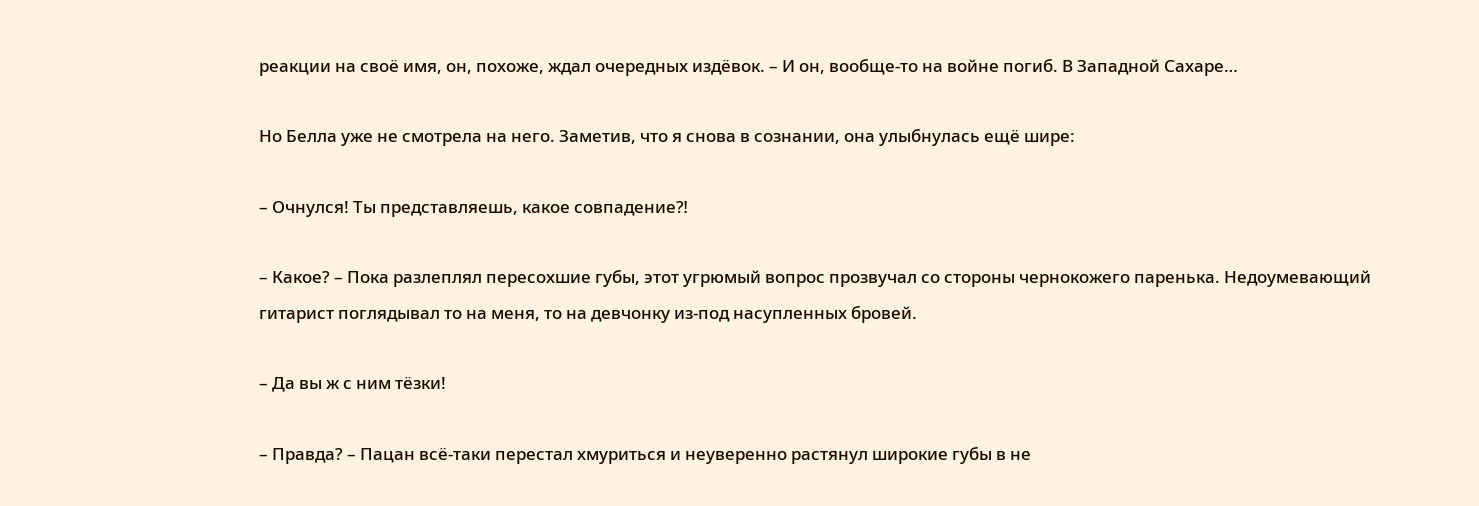реакции на своё имя, он, похоже, ждал очередных издёвок. – И он, вообще-то на войне погиб. В Западной Сахаре…

Но Белла уже не смотрела на него. Заметив, что я снова в сознании, она улыбнулась ещё шире:

– Очнулся! Ты представляешь, какое совпадение⁈

– Какое? – Пока разлеплял пересохшие губы, этот угрюмый вопрос прозвучал со стороны чернокожего паренька. Недоумевающий гитарист поглядывал то на меня, то на девчонку из-под насупленных бровей.

– Да вы ж с ним тёзки!

– Правда? – Пацан всё-таки перестал хмуриться и неуверенно растянул широкие губы в не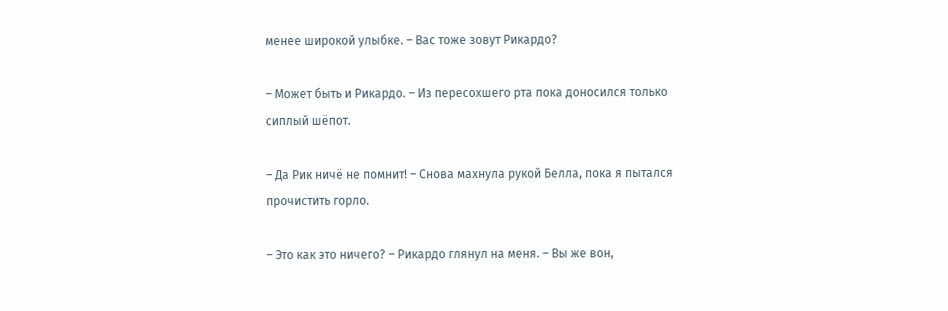менее широкой улыбке. – Вас тоже зовут Рикардо?

– Может быть и Рикардо. – Из пересохшего рта пока доносился только сиплый шёпот.

– Да Рик ничё не помнит! – Снова махнула рукой Белла, пока я пытался прочистить горло.

– Это как это ничего? – Рикардо глянул на меня. – Вы же вон,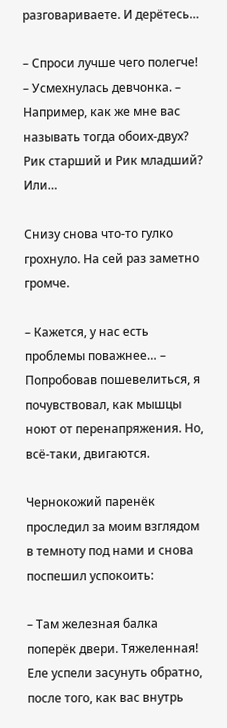разговариваете. И дерётесь…

– Спроси лучше чего полегче! – Усмехнулась девчонка. – Например, как же мне вас называть тогда обоих-двух? Рик старший и Рик младший? Или…

Снизу снова что-то гулко грохнуло. На сей раз заметно громче.

– Кажется, у нас есть проблемы поважнее… – Попробовав пошевелиться, я почувствовал, как мышцы ноют от перенапряжения. Но, всё-таки, двигаются.

Чернокожий паренёк проследил за моим взглядом в темноту под нами и снова поспешил успокоить:

– Там железная балка поперёк двери. Тяжеленная! Еле успели засунуть обратно, после того, как вас внутрь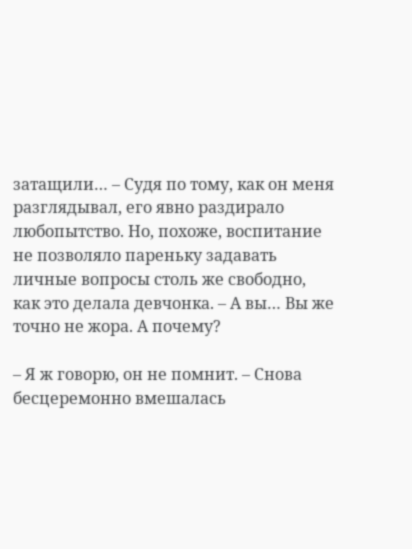затащили… – Судя по тому, как он меня разглядывал, его явно раздирало любопытство. Но, похоже, воспитание не позволяло пареньку задавать личные вопросы столь же свободно, как это делала девчонка. – А вы… Вы же точно не жора. А почему?

– Я ж говорю, он не помнит. – Снова бесцеремонно вмешалась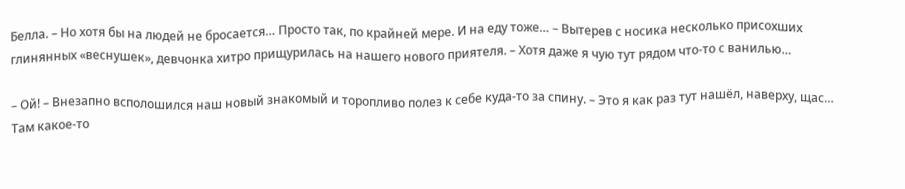Белла. – Но хотя бы на людей не бросается… Просто так, по крайней мере. И на еду тоже… – Вытерев с носика несколько присохших глинянных «веснушек», девчонка хитро прищурилась на нашего нового приятеля. – Хотя даже я чую тут рядом что-то с ванилью…

– Ой! – Внезапно всполошился наш новый знакомый и торопливо полез к себе куда-то за спину. – Это я как раз тут нашёл, наверху, щас… Там какое-то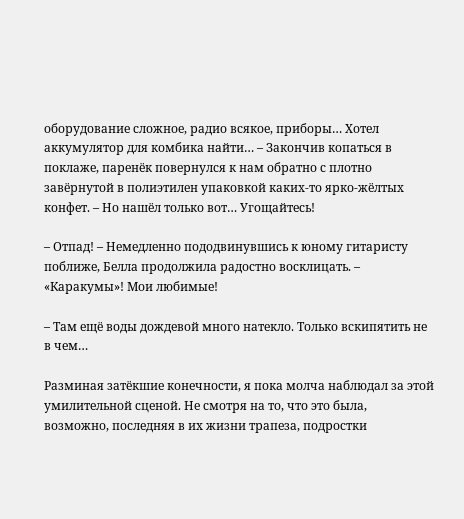оборудование сложное, радио всякое, приборы… Хотел аккумулятор для комбика найти… – Закончив копаться в поклаже, паренёк повернулся к нам обратно с плотно завёрнутой в полиэтилен упаковкой каких-то ярко-жёлтых конфет. – Но нашёл только вот… Угощайтесь!

– Отпад! – Немедленно пододвинувшись к юному гитаристу поближе, Белла продолжила радостно восклицать. – «Каракумы»! Мои любимые!

– Там ещё воды дождевой много натекло. Только вскипятить не в чем…

Разминая затёкшие конечности, я пока молча наблюдал за этой умилительной сценой. Не смотря на то, что это была, возможно, последняя в их жизни трапеза, подростки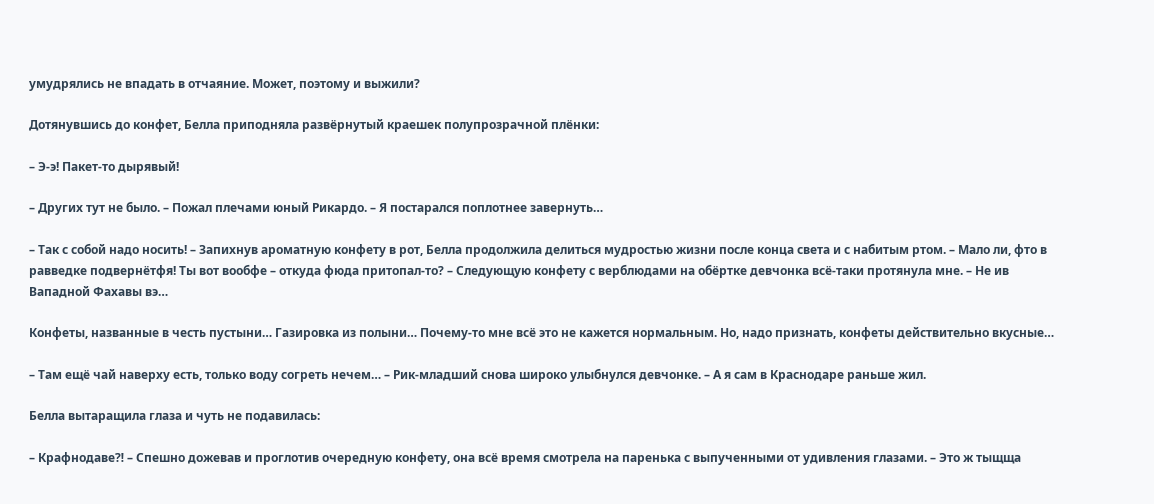умудрялись не впадать в отчаяние. Может, поэтому и выжили?

Дотянувшись до конфет, Белла приподняла развёрнутый краешек полупрозрачной плёнки:

– Э-э! Пакет-то дырявый!

– Других тут не было. – Пожал плечами юный Рикардо. – Я постарался поплотнее завернуть…

– Так с собой надо носить! – Запихнув ароматную конфету в рот, Белла продолжила делиться мудростью жизни после конца света и с набитым ртом. – Мало ли, фто в равведке подвернётфя! Ты вот вообфе – откуда фюда притопал-то? – Следующую конфету с верблюдами на обёртке девчонка всё-таки протянула мне. – Не ив Вападной Фахавы вэ…

Конфеты, названные в честь пустыни… Газировка из полыни… Почему-то мне всё это не кажется нормальным. Но, надо признать, конфеты действительно вкусные…

– Там ещё чай наверху есть, только воду согреть нечем… – Рик-младший снова широко улыбнулся девчонке. – А я сам в Краснодаре раньше жил.

Белла вытаращила глаза и чуть не подавилась:

– Крафнодаве⁈ – Спешно дожевав и проглотив очередную конфету, она всё время смотрела на паренька с выпученными от удивления глазами. – Это ж тыщща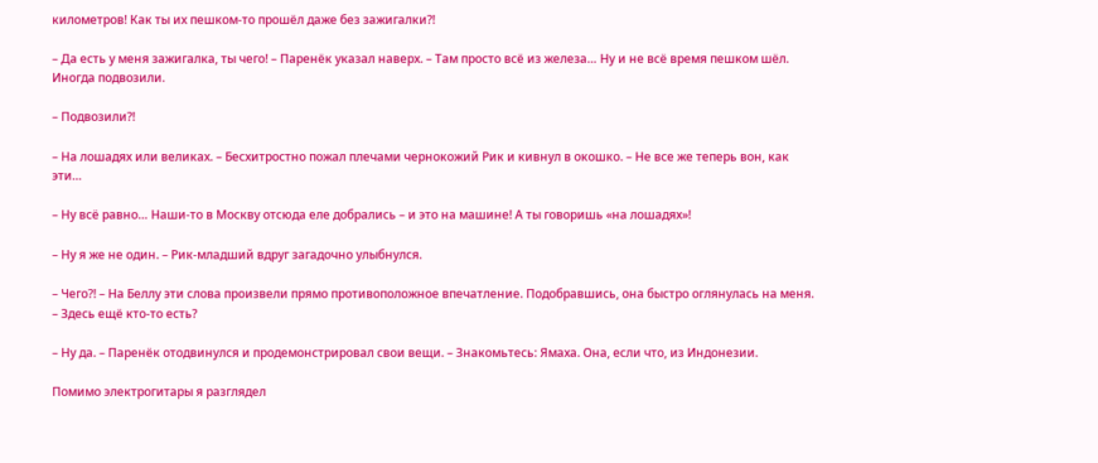километров! Как ты их пешком-то прошёл даже без зажигалки⁈

– Да есть у меня зажигалка, ты чего! – Паренёк указал наверх. – Там просто всё из железа… Ну и не всё время пешком шёл. Иногда подвозили.

– Подвозили⁈

– На лошадях или великах. – Бесхитростно пожал плечами чернокожий Рик и кивнул в окошко. – Не все же теперь вон, как эти…

– Ну всё равно… Наши-то в Москву отсюда еле добрались – и это на машине! А ты говоришь «на лошадях»!

– Ну я же не один. – Рик-младший вдруг загадочно улыбнулся.

– Чего⁈ – На Беллу эти слова произвели прямо противоположное впечатление. Подобравшись, она быстро оглянулась на меня. – Здесь ещё кто-то есть?

– Ну да. – Паренёк отодвинулся и продемонстрировал свои вещи. – Знакомьтесь: Ямаха. Она, если что, из Индонезии.

Помимо электрогитары я разглядел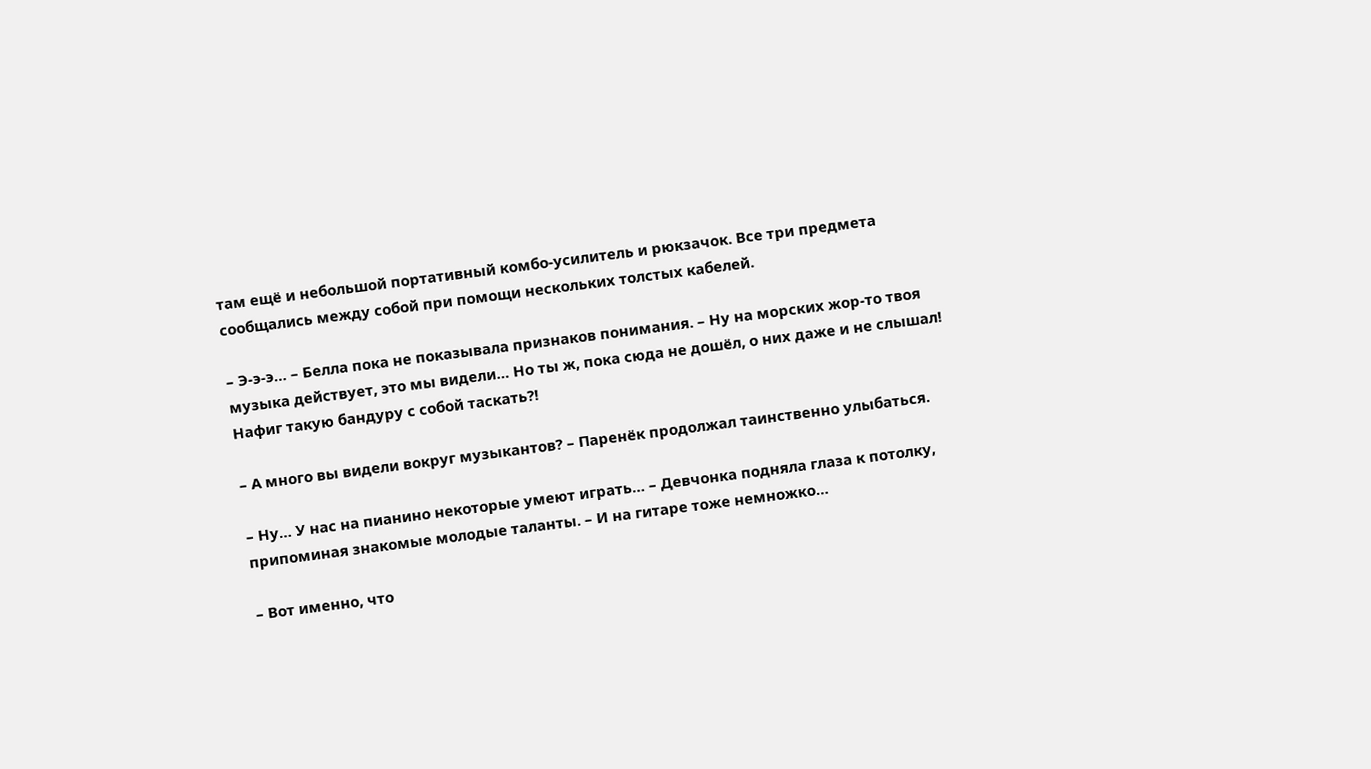там ещё и небольшой портативный комбо-усилитель и рюкзачок. Все три предмета сообщались между собой при помощи нескольких толстых кабелей.

– Э-э-э… – Белла пока не показывала признаков понимания. – Ну на морских жор-то твоя музыка действует, это мы видели… Но ты ж, пока сюда не дошёл, о них даже и не слышал! Нафиг такую бандуру с собой таскать⁈

– А много вы видели вокруг музыкантов? – Паренёк продолжал таинственно улыбаться.

– Ну… У нас на пианино некоторые умеют играть… – Девчонка подняла глаза к потолку, припоминая знакомые молодые таланты. – И на гитаре тоже немножко…

– Вот именно, что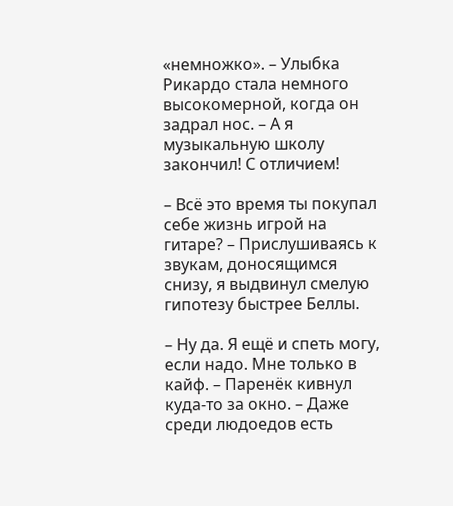«немножко». – Улыбка Рикардо стала немного высокомерной, когда он задрал нос. – А я музыкальную школу закончил! С отличием!

– Всё это время ты покупал себе жизнь игрой на гитаре? – Прислушиваясь к звукам, доносящимся снизу, я выдвинул смелую гипотезу быстрее Беллы.

– Ну да. Я ещё и спеть могу, если надо. Мне только в кайф. – Паренёк кивнул куда-то за окно. – Даже среди людоедов есть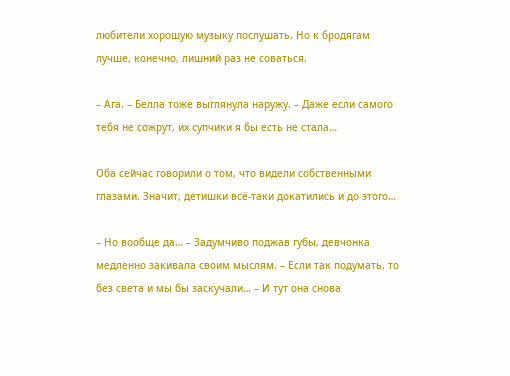любители хорошую музыку послушать. Но к бродягам лучше, конечно, лишний раз не соваться.

– Ага. – Белла тоже выглянула наружу. – Даже если самого тебя не сожрут, их супчики я бы есть не стала…

Оба сейчас говорили о том, что видели собственными глазами. Значит, детишки всё-таки докатились и до этого…

– Но вообще да… – Задумчиво поджав губы, девчонка медленно закивала своим мыслям. – Если так подумать, то без света и мы бы заскучали… – И тут она снова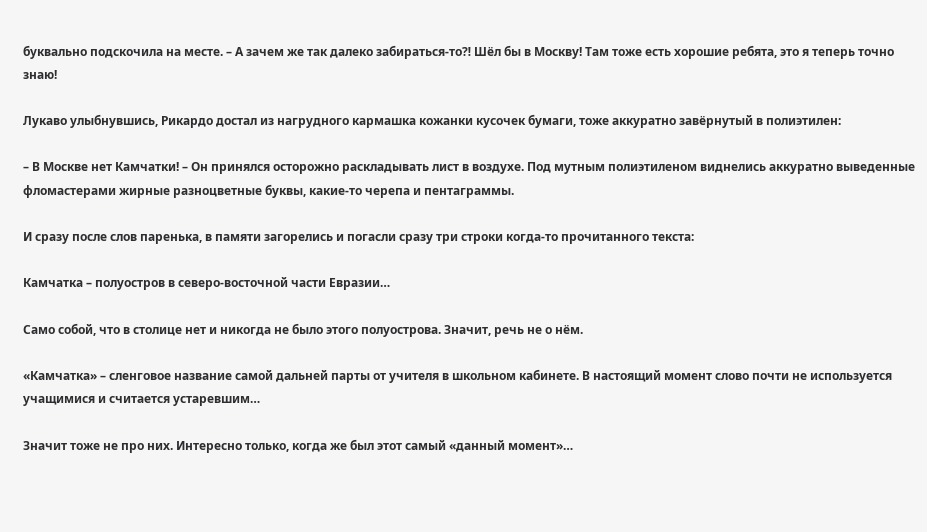буквально подскочила на месте. – А зачем же так далеко забираться-то⁈ Шёл бы в Москву! Там тоже есть хорошие ребята, это я теперь точно знаю!

Лукаво улыбнувшись, Рикардо достал из нагрудного кармашка кожанки кусочек бумаги, тоже аккуратно завёрнутый в полиэтилен:

– В Москве нет Камчатки! – Он принялся осторожно раскладывать лист в воздухе. Под мутным полиэтиленом виднелись аккуратно выведенные фломастерами жирные разноцветные буквы, какие-то черепа и пентаграммы.

И сразу после слов паренька, в памяти загорелись и погасли сразу три строки когда-то прочитанного текста:

Камчатка – полуостров в северо-восточной части Евразии…

Само собой, что в столице нет и никогда не было этого полуострова. Значит, речь не о нём.

«Камчатка» – сленговое название самой дальней парты от учителя в школьном кабинете. В настоящий момент слово почти не используется учащимися и считается устаревшим…

Значит тоже не про них. Интересно только, когда же был этот самый «данный момент»…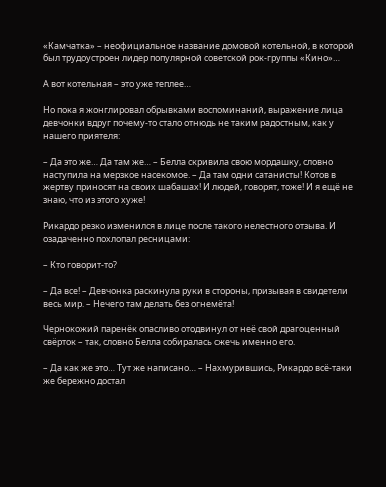«Камчатка» – неофициальное название домовой котельной, в которой был трудоустроен лидер популярной советской рок-группы «Кино»…

А вот котельная – это уже теплее…

Но пока я жонглировал обрывками воспоминаний, выражение лица девчонки вдруг почему-то стало отнюдь не таким радостным, как у нашего приятеля:

– Да это же… Да там же… – Белла скривила свою мордашку, словно наступила на мерзкое насекомое. – Да там одни сатанисты! Котов в жертву приносят на своих шабашах! И людей, говорят, тоже! И я ещё не знаю, что из этого хуже!

Рикардо резко изменился в лице после такого нелестного отзыва. И озадаченно похлопал ресницами:

– Кто говорит-то?

– Да все! – Девчонка раскинула руки в стороны, призывая в свидетели весь мир. – Нечего там делать без огнемёта!

Чернокожий паренёк опасливо отодвинул от неё свой драгоценный свёрток – так, словно Белла собиралась сжечь именно его.

– Да как же это… Тут же написано… – Нахмурившись, Рикардо всё-таки же бережно достал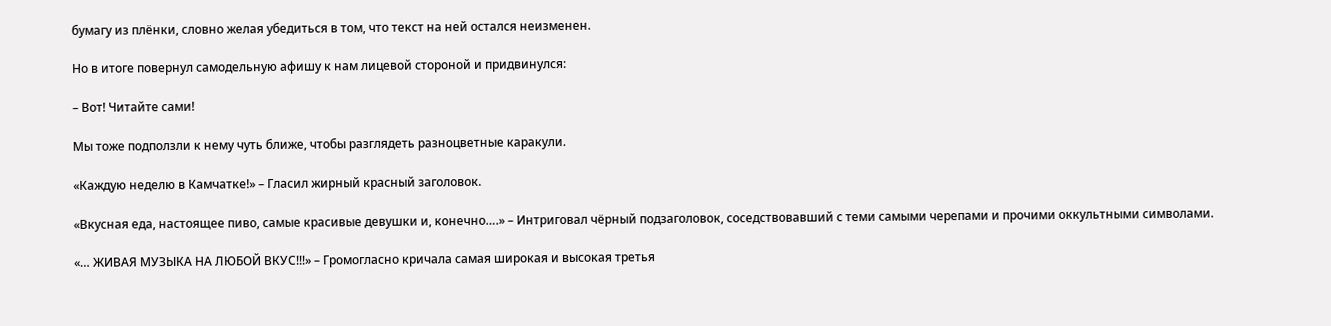бумагу из плёнки, словно желая убедиться в том, что текст на ней остался неизменен.

Но в итоге повернул самодельную афишу к нам лицевой стороной и придвинулся:

– Вот! Читайте сами!

Мы тоже подползли к нему чуть ближе, чтобы разглядеть разноцветные каракули.

«Каждую неделю в Камчатке!» – Гласил жирный красный заголовок.

«Вкусная еда, настоящее пиво, самые красивые девушки и, конечно….» – Интриговал чёрный подзаголовок, соседствовавший с теми самыми черепами и прочими оккультными символами.

«… ЖИВАЯ МУЗЫКА НА ЛЮБОЙ ВКУС!!!» – Громогласно кричала самая широкая и высокая третья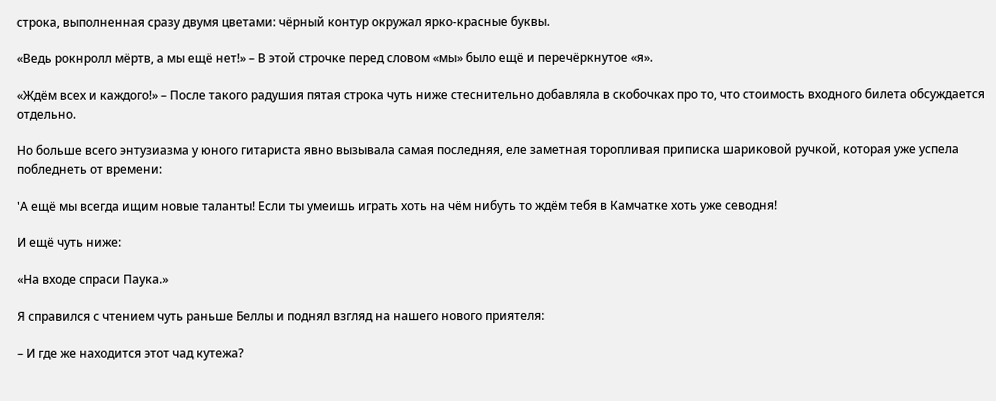строка, выполненная сразу двумя цветами: чёрный контур окружал ярко-красные буквы.

«Ведь рокнролл мёртв, а мы ещё нет!» – В этой строчке перед словом «мы» было ещё и перечёркнутое «я».

«Ждём всех и каждого!» – После такого радушия пятая строка чуть ниже стеснительно добавляла в скобочках про то, что стоимость входного билета обсуждается отдельно.

Но больше всего энтузиазма у юного гитариста явно вызывала самая последняя, еле заметная торопливая приписка шариковой ручкой, которая уже успела побледнеть от времени:

'А ещё мы всегда ищим новые таланты! Если ты умеишь играть хоть на чём нибуть то ждём тебя в Камчатке хоть уже севодня!

И ещё чуть ниже:

«На входе спраси Паука.»

Я справился с чтением чуть раньше Беллы и поднял взгляд на нашего нового приятеля:

– И где же находится этот чад кутежа?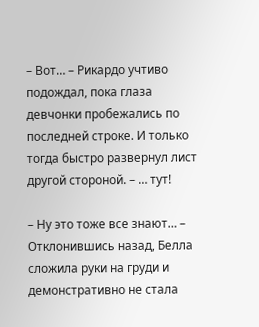– Вот… – Рикардо учтиво подождал, пока глаза девчонки пробежались по последней строке. И только тогда быстро развернул лист другой стороной. – … тут!

– Ну это тоже все знают… – Отклонившись назад, Белла сложила руки на груди и демонстративно не стала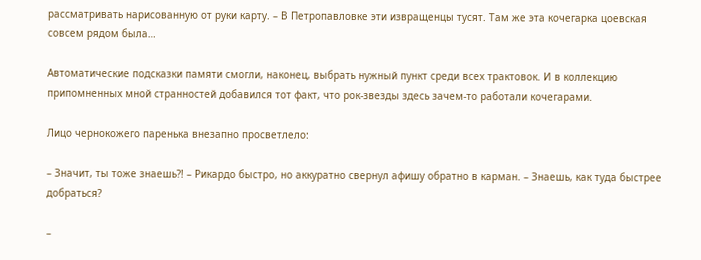рассматривать нарисованную от руки карту. – В Петропавловке эти извращенцы тусят. Там же эта кочегарка цоевская совсем рядом была…

Автоматические подсказки памяти смогли, наконец, выбрать нужный пункт среди всех трактовок. И в коллекцию припомненных мной странностей добавился тот факт, что рок-звезды здесь зачем-то работали кочегарами.

Лицо чернокожего паренька внезапно просветлело:

– Значит, ты тоже знаешь⁈ – Рикардо быстро, но аккуратно свернул афишу обратно в карман. – Знаешь, как туда быстрее добраться?

–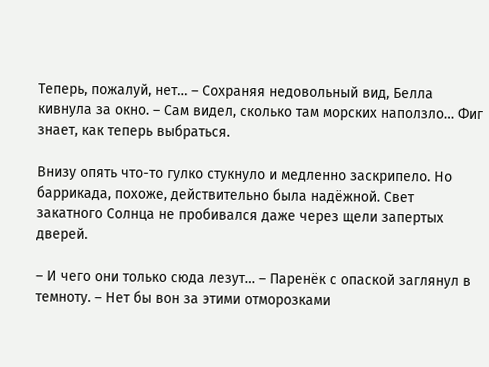Теперь, пожалуй, нет… – Сохраняя недовольный вид, Белла кивнула за окно. – Сам видел, сколько там морских наползло… Фиг знает, как теперь выбраться.

Внизу опять что-то гулко стукнуло и медленно заскрипело. Но баррикада, похоже, действительно была надёжной. Свет закатного Солнца не пробивался даже через щели запертых дверей.

– И чего они только сюда лезут… – Паренёк с опаской заглянул в темноту. – Нет бы вон за этими отморозками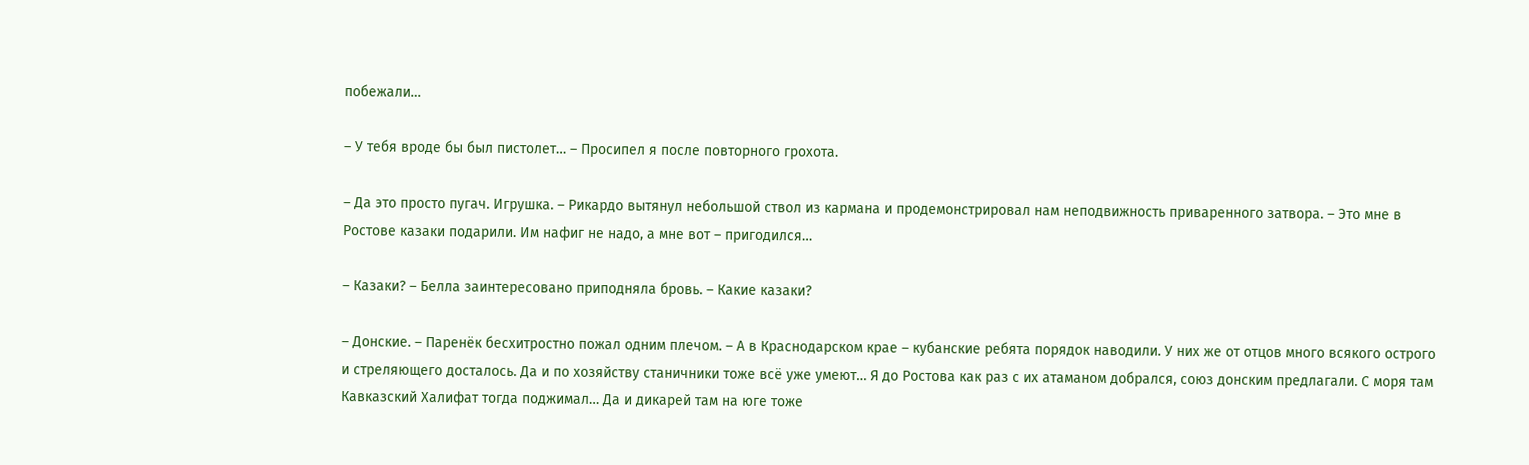побежали…

– У тебя вроде бы был пистолет… – Просипел я после повторного грохота.

– Да это просто пугач. Игрушка. – Рикардо вытянул небольшой ствол из кармана и продемонстрировал нам неподвижность приваренного затвора. – Это мне в Ростове казаки подарили. Им нафиг не надо, а мне вот – пригодился…

– Казаки? – Белла заинтересовано приподняла бровь. – Какие казаки?

– Донские. – Паренёк бесхитростно пожал одним плечом. – А в Краснодарском крае – кубанские ребята порядок наводили. У них же от отцов много всякого острого и стреляющего досталось. Да и по хозяйству станичники тоже всё уже умеют… Я до Ростова как раз с их атаманом добрался, союз донским предлагали. С моря там Кавказский Халифат тогда поджимал… Да и дикарей там на юге тоже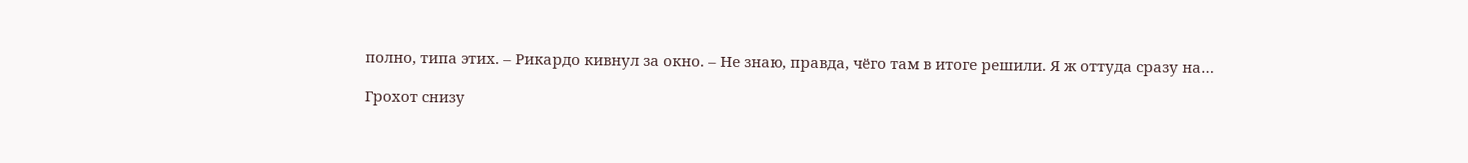полно, типа этих. – Рикардо кивнул за окно. – Не знаю, правда, чёго там в итоге решили. Я ж оттуда сразу на…

Грохот снизу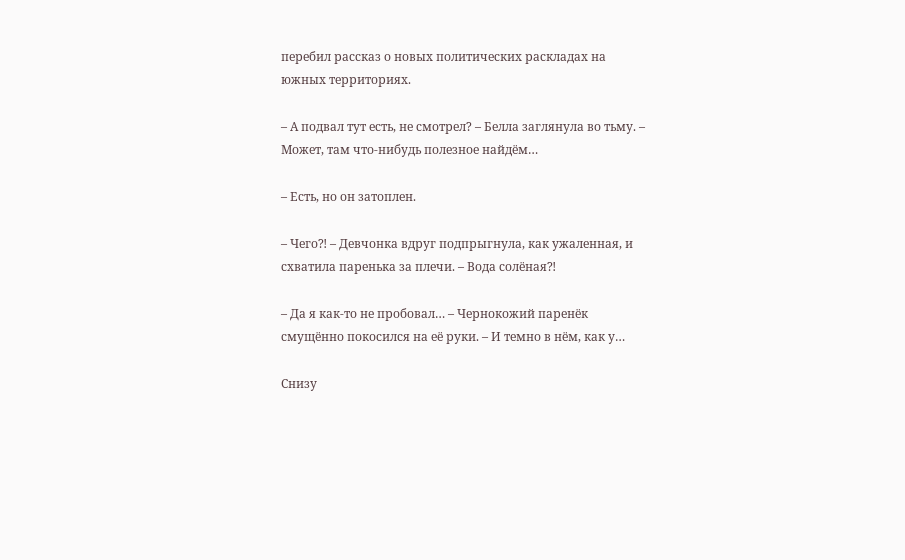перебил рассказ о новых политических раскладах на южных территориях.

– А подвал тут есть, не смотрел? – Белла заглянула во тьму. – Может, там что-нибудь полезное найдём…

– Есть, но он затоплен.

– Чего⁈ – Девчонка вдруг подпрыгнула, как ужаленная, и схватила паренька за плечи. – Вода солёная⁈

– Да я как-то не пробовал… – Чернокожий паренёк смущённо покосился на её руки. – И темно в нём, как у…

Снизу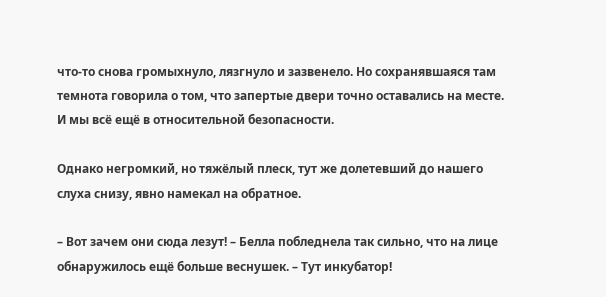что-то снова громыхнуло, лязгнуло и зазвенело. Но сохранявшаяся там темнота говорила о том, что запертые двери точно оставались на месте. И мы всё ещё в относительной безопасности.

Однако негромкий, но тяжёлый плеск, тут же долетевший до нашего слуха снизу, явно намекал на обратное.

– Вот зачем они сюда лезут! – Белла побледнела так сильно, что на лице обнаружилось ещё больше веснушек. – Тут инкубатор!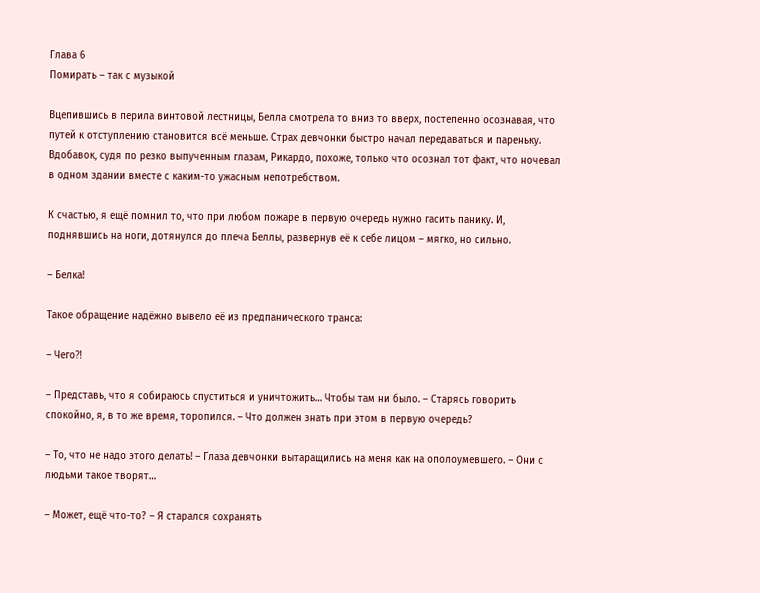Глава 6
Помирать – так с музыкой

Вцепившись в перила винтовой лестницы, Белла смотрела то вниз то вверх, постепенно осознавая, что путей к отступлению становится всё меньше. Страх девчонки быстро начал передаваться и пареньку. Вдобавок, судя по резко выпученным глазам, Рикардо, похоже, только что осознал тот факт, что ночевал в одном здании вместе с каким-то ужасным непотребством.

К счастью, я ещё помнил то, что при любом пожаре в первую очередь нужно гасить панику. И, поднявшись на ноги, дотянулся до плеча Беллы, развернув её к себе лицом – мягко, но сильно.

– Белка!

Такое обращение надёжно вывело её из предпанического транса:

– Чего⁈

– Представь, что я собираюсь спуститься и уничтожить… Чтобы там ни было. – Старясь говорить спокойно, я, в то же время, торопился. – Что должен знать при этом в первую очередь?

– То, что не надо этого делать! – Глаза девчонки вытаращились на меня как на ополоумевшего. – Они с людьми такое творят…

– Может, ещё что-то? – Я старался сохранять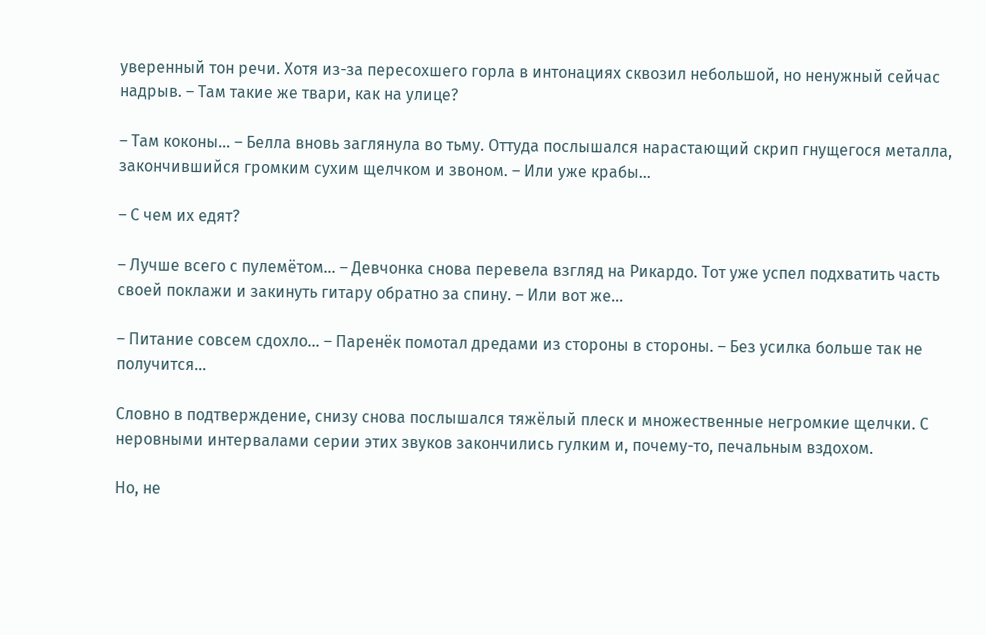уверенный тон речи. Хотя из-за пересохшего горла в интонациях сквозил небольшой, но ненужный сейчас надрыв. – Там такие же твари, как на улице?

– Там коконы… – Белла вновь заглянула во тьму. Оттуда послышался нарастающий скрип гнущегося металла, закончившийся громким сухим щелчком и звоном. – Или уже крабы…

– С чем их едят?

– Лучше всего с пулемётом… – Девчонка снова перевела взгляд на Рикардо. Тот уже успел подхватить часть своей поклажи и закинуть гитару обратно за спину. – Или вот же…

– Питание совсем сдохло… – Паренёк помотал дредами из стороны в стороны. – Без усилка больше так не получится…

Словно в подтверждение, снизу снова послышался тяжёлый плеск и множественные негромкие щелчки. С неровными интервалами серии этих звуков закончились гулким и, почему-то, печальным вздохом.

Но, не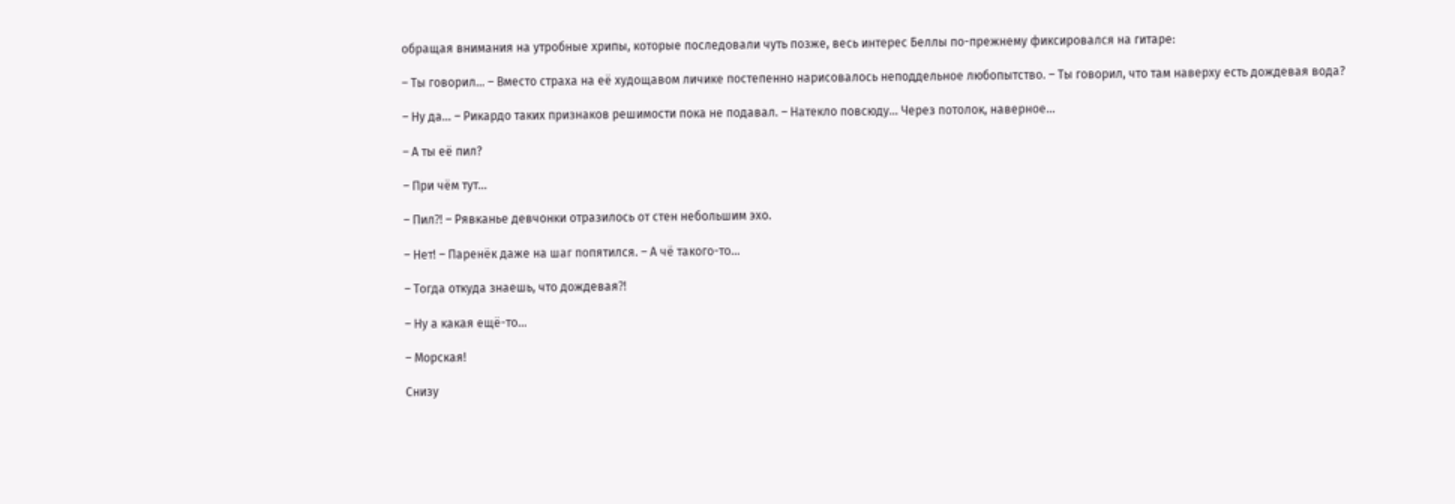обращая внимания на утробные хрипы, которые последовали чуть позже, весь интерес Беллы по-прежнему фиксировался на гитаре:

– Ты говорил… – Вместо страха на её худощавом личике постепенно нарисовалось неподдельное любопытство. – Ты говорил, что там наверху есть дождевая вода?

– Ну да… – Рикардо таких признаков решимости пока не подавал. – Натекло повсюду… Через потолок, наверное…

– А ты её пил?

– При чём тут…

– Пил⁈ – Рявканье девчонки отразилось от стен небольшим эхо.

– Нет! – Паренёк даже на шаг попятился. – А чё такого-то…

– Тогда откуда знаешь, что дождевая⁈

– Ну а какая ещё-то…

– Морская!

Снизу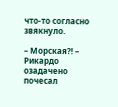что-то согласно звякнуло.

– Морская⁈ – Рикардо озадачено почесал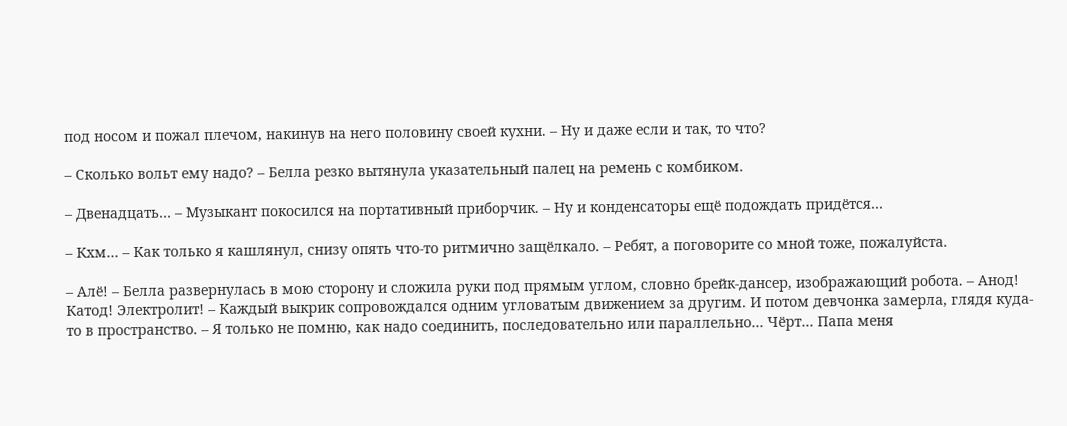под носом и пожал плечом, накинув на него половину своей кухни. – Ну и даже если и так, то что?

– Сколько вольт ему надо? – Белла резко вытянула указательный палец на ремень с комбиком.

– Двенадцать… – Музыкант покосился на портативный приборчик. – Ну и конденсаторы ещё подождать придётся…

– Кхм… – Как только я кашлянул, снизу опять что-то ритмично защёлкало. – Ребят, а поговорите со мной тоже, пожалуйста.

– Алё! – Белла развернулась в мою сторону и сложила руки под прямым углом, словно брейк-дансер, изображающий робота. – Анод! Катод! Электролит! – Каждый выкрик сопровождался одним угловатым движением за другим. И потом девчонка замерла, глядя куда-то в пространство. – Я только не помню, как надо соединить, последовательно или параллельно… Чёрт… Папа меня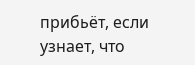прибьёт, если узнает, что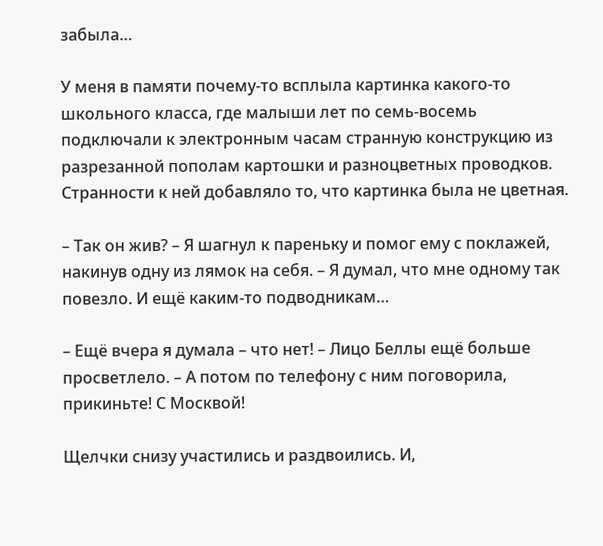забыла…

У меня в памяти почему-то всплыла картинка какого-то школьного класса, где малыши лет по семь-восемь подключали к электронным часам странную конструкцию из разрезанной пополам картошки и разноцветных проводков. Странности к ней добавляло то, что картинка была не цветная.

– Так он жив? – Я шагнул к пареньку и помог ему с поклажей, накинув одну из лямок на себя. – Я думал, что мне одному так повезло. И ещё каким-то подводникам…

– Ещё вчера я думала – что нет! – Лицо Беллы ещё больше просветлело. – А потом по телефону с ним поговорила, прикиньте! С Москвой!

Щелчки снизу участились и раздвоились. И,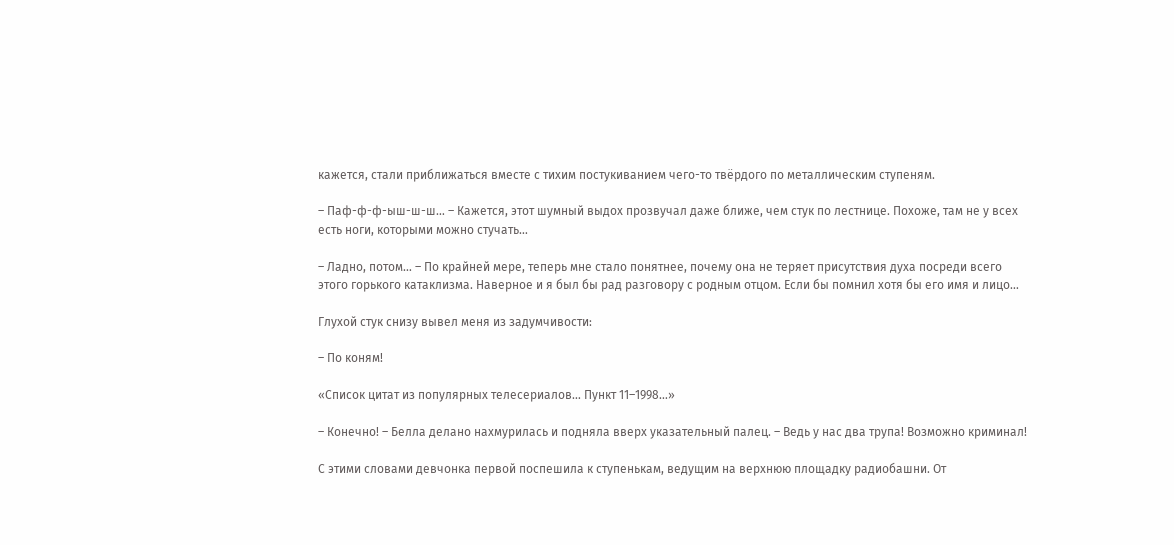кажется, стали приближаться вместе с тихим постукиванием чего-то твёрдого по металлическим ступеням.

– Паф-ф-ф-ыш-ш-ш… – Кажется, этот шумный выдох прозвучал даже ближе, чем стук по лестнице. Похоже, там не у всех есть ноги, которыми можно стучать…

– Ладно, потом… – По крайней мере, теперь мне стало понятнее, почему она не теряет присутствия духа посреди всего этого горького катаклизма. Наверное и я был бы рад разговору с родным отцом. Если бы помнил хотя бы его имя и лицо…

Глухой стук снизу вывел меня из задумчивости:

– По коням!

«Список цитат из популярных телесериалов… Пункт 11–1998…»

– Конечно! – Белла делано нахмурилась и подняла вверх указательный палец. – Ведь у нас два трупа! Возможно криминал!

С этими словами девчонка первой поспешила к ступенькам, ведущим на верхнюю площадку радиобашни. От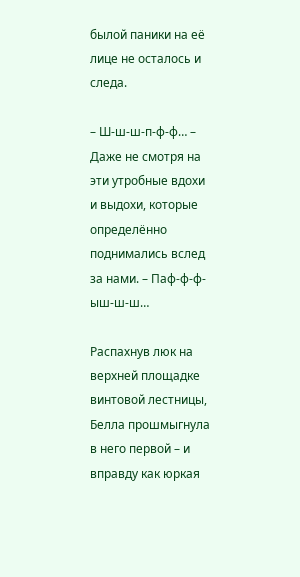былой паники на её лице не осталось и следа.

– Ш-ш-ш-п-ф-ф… – Даже не смотря на эти утробные вдохи и выдохи, которые определённо поднимались вслед за нами. – Паф-ф-ф-ыш-ш-ш…

Распахнув люк на верхней площадке винтовой лестницы, Белла прошмыгнула в него первой – и вправду как юркая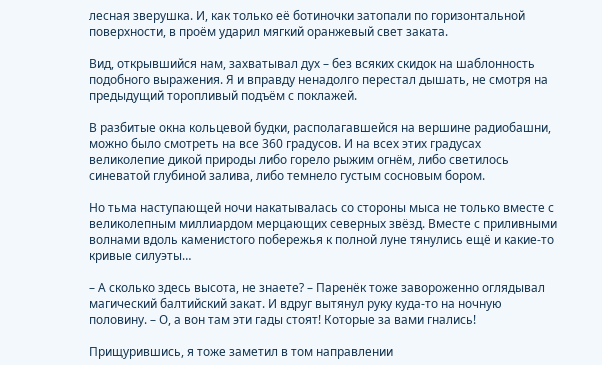лесная зверушка. И, как только её ботиночки затопали по горизонтальной поверхности, в проём ударил мягкий оранжевый свет заката.

Вид, открывшийся нам, захватывал дух – без всяких скидок на шаблонность подобного выражения. Я и вправду ненадолго перестал дышать, не смотря на предыдущий торопливый подъём с поклажей.

В разбитые окна кольцевой будки, располагавшейся на вершине радиобашни, можно было смотреть на все 360 градусов. И на всех этих градусах великолепие дикой природы либо горело рыжим огнём, либо светилось синеватой глубиной залива, либо темнело густым сосновым бором.

Но тьма наступающей ночи накатывалась со стороны мыса не только вместе с великолепным миллиардом мерцающих северных звёзд. Вместе с приливными волнами вдоль каменистого побережья к полной луне тянулись ещё и какие-то кривые силуэты…

– А сколько здесь высота, не знаете? – Паренёк тоже завороженно оглядывал магический балтийский закат. И вдруг вытянул руку куда-то на ночную половину. – О, а вон там эти гады стоят! Которые за вами гнались!

Прищурившись, я тоже заметил в том направлении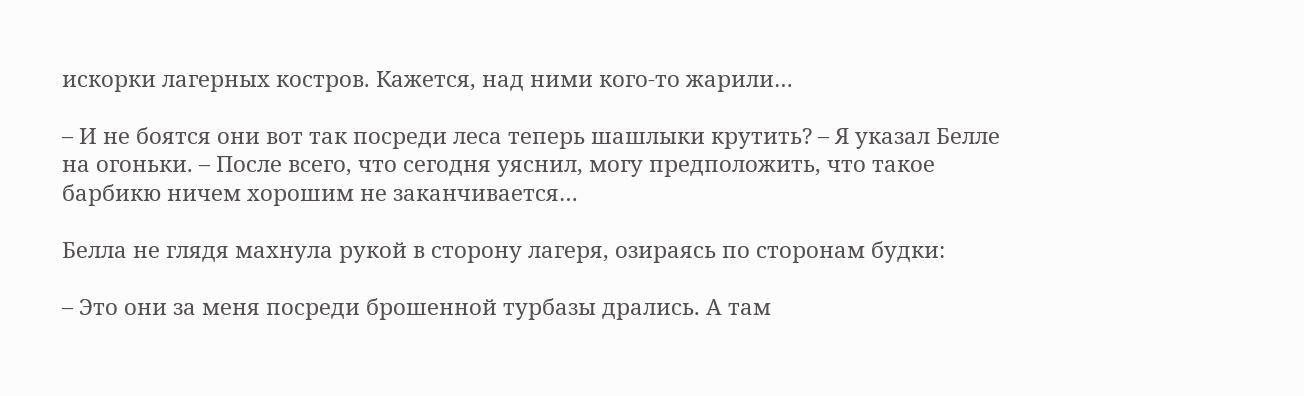искорки лагерных костров. Кажется, над ними кого-то жарили…

– И не боятся они вот так посреди леса теперь шашлыки крутить? – Я указал Белле на огоньки. – После всего, что сегодня уяснил, могу предположить, что такое барбикю ничем хорошим не заканчивается…

Белла не глядя махнула рукой в сторону лагеря, озираясь по сторонам будки:

– Это они за меня посреди брошенной турбазы дрались. А там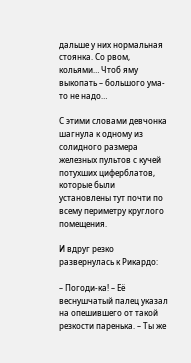дальше у них нормальная стоянка. Со рвом, кольями… Чтоб яму выкопать – большого ума-то не надо…

С этими словами девчонка шагнула к одному из солидного размера железных пультов с кучей потухших циферблатов, которые были установлены тут почти по всему периметру круглого помещения.

И вдруг резко развернулась к Рикардо:

– Погоди-ка! – Её веснушчатый палец указал на опешившего от такой резкости паренька. – Ты же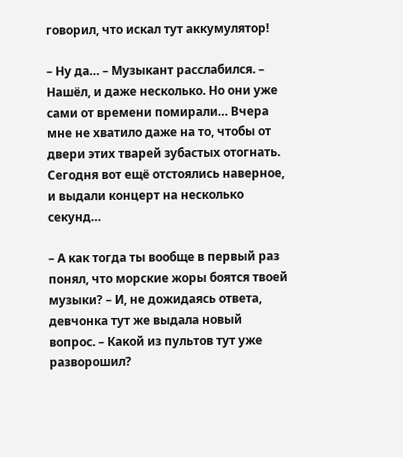говорил, что искал тут аккумулятор!

– Ну да… – Музыкант расслабился. – Нашёл, и даже несколько. Но они уже сами от времени помирали… Вчера мне не хватило даже на то, чтобы от двери этих тварей зубастых отогнать. Сегодня вот ещё отстоялись наверное, и выдали концерт на несколько секунд…

– А как тогда ты вообще в первый раз понял, что морские жоры боятся твоей музыки? – И, не дожидаясь ответа, девчонка тут же выдала новый вопрос. – Какой из пультов тут уже разворошил?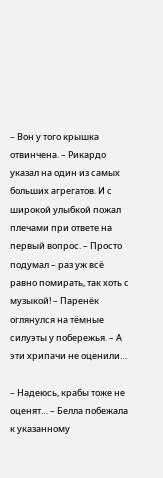– Вон у того крышка отвинчена. – Рикардо указал на один из самых больших агрегатов. И с широкой улыбкой пожал плечами при ответе на первый вопрос. – Просто подумал – раз уж всё равно помирать, так хоть с музыкой! – Паренёк оглянулся на тёмные силуэты у побережья. – А эти хрипачи не оценили…

– Надеюсь, крабы тоже не оценят… – Белла побежала к указанному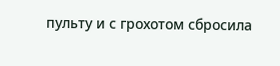пульту и с грохотом сбросила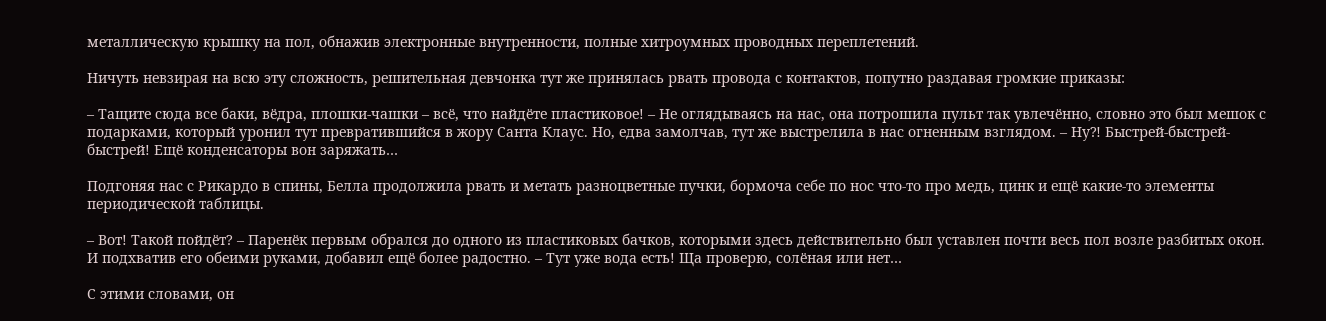металлическую крышку на пол, обнажив электронные внутренности, полные хитроумных проводных переплетений.

Ничуть невзирая на всю эту сложность, решительная девчонка тут же принялась рвать провода с контактов, попутно раздавая громкие приказы:

– Тащите сюда все баки, вёдра, плошки-чашки – всё, что найдёте пластиковое! – Не оглядываясь на нас, она потрошила пульт так увлечённо, словно это был мешок с подарками, который уронил тут превратившийся в жору Санта Клаус. Но, едва замолчав, тут же выстрелила в нас огненным взглядом. – Ну⁈ Быстрей-быстрей-быстрей! Ещё конденсаторы вон заряжать…

Подгоняя нас с Рикардо в спины, Белла продолжила рвать и метать разноцветные пучки, бормоча себе по нос что-то про медь, цинк и ещё какие-то элементы периодической таблицы.

– Вот! Такой пойдёт? – Паренёк первым обрался до одного из пластиковых бачков, которыми здесь действительно был уставлен почти весь пол возле разбитых окон. И подхватив его обеими руками, добавил ещё более радостно. – Тут уже вода есть! Ща проверю, солёная или нет…

С этими словами, он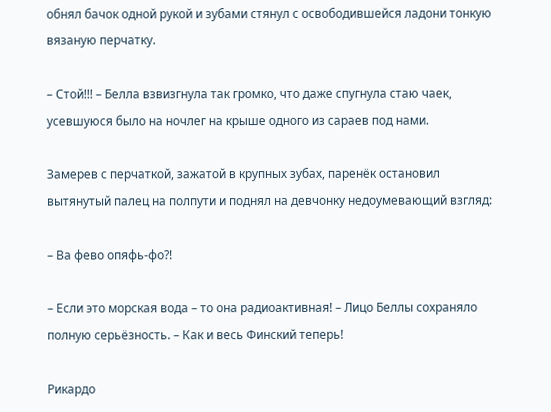обнял бачок одной рукой и зубами стянул с освободившейся ладони тонкую вязаную перчатку.

– Стой!!! – Белла взвизгнула так громко, что даже спугнула стаю чаек, усевшуюся было на ночлег на крыше одного из сараев под нами.

Замерев с перчаткой, зажатой в крупных зубах, паренёк остановил вытянутый палец на полпути и поднял на девчонку недоумевающий взгляд:

– Ва фево опяфь-фо⁈

– Если это морская вода – то она радиоактивная! – Лицо Беллы сохраняло полную серьёзность. – Как и весь Финский теперь!

Рикардо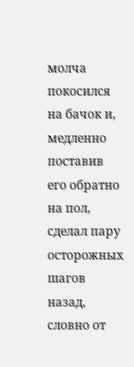молча покосился на бачок и, медленно поставив его обратно на пол, сделал пару осторожных шагов назад, словно от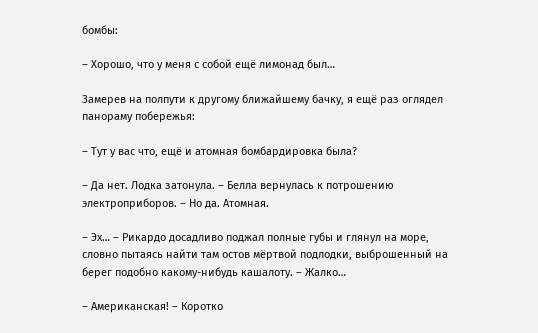бомбы:

– Хорошо, что у меня с собой ещё лимонад был…

Замерев на полпути к другому ближайшему бачку, я ещё раз оглядел панораму побережья:

– Тут у вас что, ещё и атомная бомбардировка была?

– Да нет. Лодка затонула. – Белла вернулась к потрошению электроприборов. – Но да. Атомная.

– Эх… – Рикардо досадливо поджал полные губы и глянул на море, словно пытаясь найти там остов мёртвой подлодки, выброшенный на берег подобно какому-нибудь кашалоту. – Жалко…

– Американская! – Коротко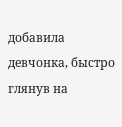добавила девчонка, быстро глянув на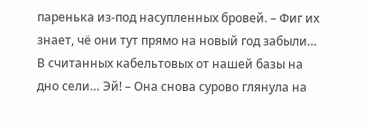паренька из-под насупленных бровей. – Фиг их знает, чё они тут прямо на новый год забыли… В считанных кабельтовых от нашей базы на дно сели… Эй! – Она снова сурово глянула на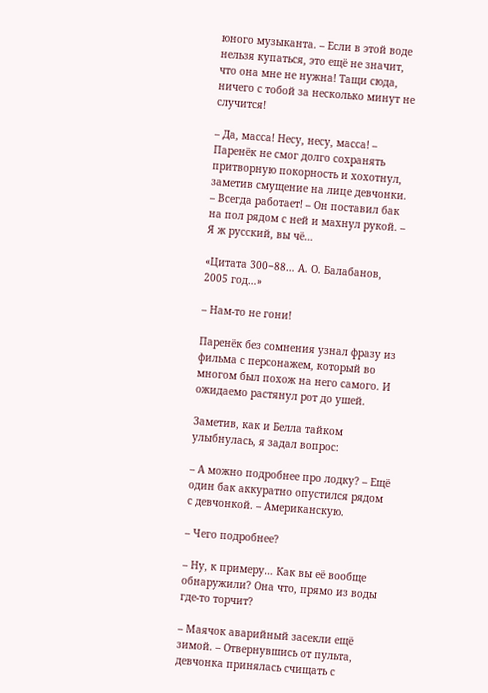юного музыканта. – Если в этой воде нельзя купаться, это ещё не значит, что она мне не нужна! Тащи сюда, ничего с тобой за несколько минут не случится!

– Да, масса! Несу, несу, масса! – Паренёк не смог долго сохранять притворную покорность и хохотнул, заметив смущение на лице девчонки. – Всегда работает! – Он поставил бак на пол рядом с ней и махнул рукой. – Я ж русский, вы чё…

«Цитата 300−88… А. О. Балабанов, 2005 год…»

– Нам-то не гони!

Паренёк без сомнения узнал фразу из фильма с персонажем, который во многом был похож на него самого. И ожидаемо растянул рот до ушей.

Заметив, как и Белла тайком улыбнулась, я задал вопрос:

– А можно подробнее про лодку? – Ещё один бак аккуратно опустился рядом с девчонкой. – Американскую.

– Чего подробнее?

– Ну, к примеру… Как вы её вообще обнаружили? Она что, прямо из воды где-то торчит?

– Маячок аварийный засекли ещё зимой. – Отвернувшись от пульта, девчонка принялась счищать с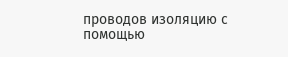проводов изоляцию с помощью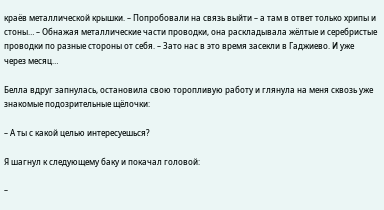краёв металлической крышки. – Попробовали на связь выйти – а там в ответ только хрипы и стоны… – Обнажая металлические части проводки, она раскладывала жёлтые и серебристые проводки по разные стороны от себя. – Зато нас в это время засекли в Гаджиево. И уже через месяц…

Белла вдруг запнулась, остановила свою торопливую работу и глянула на меня сквозь уже знакомые подозрительные щёлочки:

– А ты с какой целью интересуешься?

Я шагнул к следующему баку и покачал головой:

–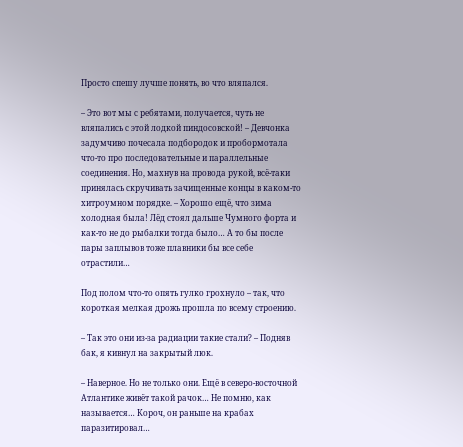Просто спешу лучше понять, во что вляпался.

– Это вот мы с ребятами, получается, чуть не вляпались с этой лодкой пиндосовской! – Девчонка задумчиво почесала подбородок и пробормотала что-то про последовательные и параллельные соединения. Но, махнув на провода рукой, всё-таки принялась скручивать зачищенные концы в каком-то хитроумном порядке. – Хорошо ещё, что зима холодная была! Лёд стоял дальше Чумного форта и как-то не до рыбалки тогда было… А то бы после пары заплывов тоже плавники бы все себе отрастили…

Под полом что-то опять гулко грохнуло – так, что короткая мелкая дрожь прошла по всему строению.

– Так это они из-за радиации такие стали? – Подняв бак, я кивнул на закрытый люк.

– Наверное. Но не только они. Ещё в северо-восточной Атлантике живёт такой рачок… Не помню, как называется… Короч, он раньше на крабах паразитировал…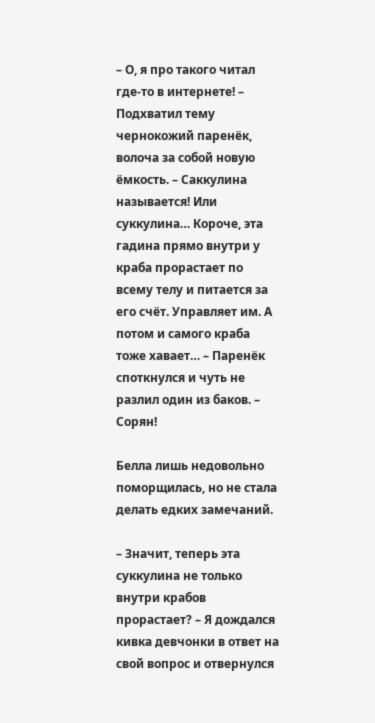– О, я про такого читал где-то в интернете! – Подхватил тему чернокожий паренёк, волоча за собой новую ёмкость. – Саккулина называется! Или суккулина… Короче, эта гадина прямо внутри у краба прорастает по всему телу и питается за его счёт. Управляет им. А потом и самого краба тоже хавает… – Паренёк споткнулся и чуть не разлил один из баков. – Сорян!

Белла лишь недовольно поморщилась, но не стала делать едких замечаний.

– Значит, теперь эта суккулина не только внутри крабов прорастает? – Я дождался кивка девчонки в ответ на свой вопрос и отвернулся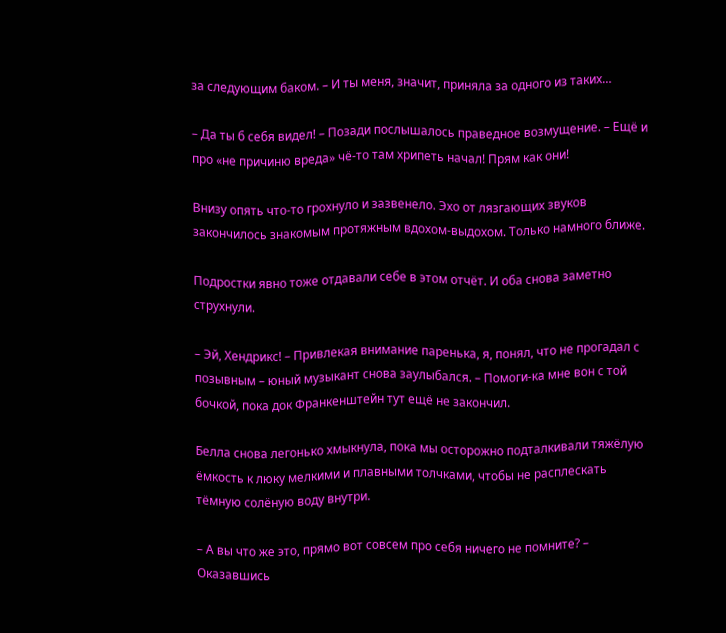за следующим баком. – И ты меня, значит, приняла за одного из таких…

– Да ты б себя видел! – Позади послышалось праведное возмущение. – Ещё и про «не причиню вреда» чё-то там хрипеть начал! Прям как они!

Внизу опять что-то грохнуло и зазвенело. Эхо от лязгающих звуков закончилось знакомым протяжным вдохом-выдохом. Только намного ближе.

Подростки явно тоже отдавали себе в этом отчёт. И оба снова заметно струхнули.

– Эй, Хендрикс! – Привлекая внимание паренька, я, понял, что не прогадал с позывным – юный музыкант снова заулыбался. – Помоги-ка мне вон с той бочкой, пока док Франкенштейн тут ещё не закончил.

Белла снова легонько хмыкнула, пока мы осторожно подталкивали тяжёлую ёмкость к люку мелкими и плавными толчками, чтобы не расплескать тёмную солёную воду внутри.

– А вы что же это, прямо вот совсем про себя ничего не помните? – Оказавшись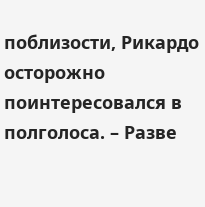поблизости, Рикардо осторожно поинтересовался в полголоса. – Разве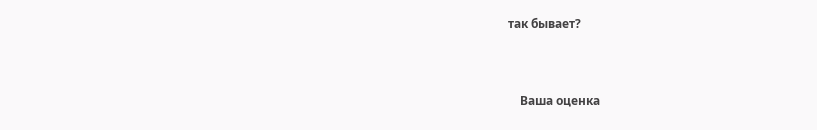так бывает?


    Ваша оценка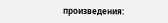произведения: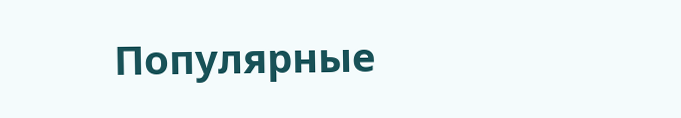Популярные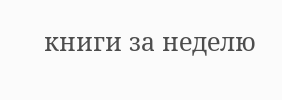книги за неделю